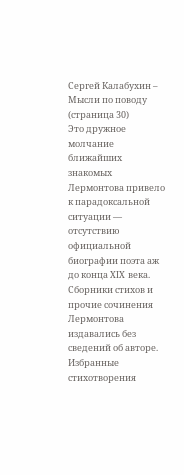Сергей Калабухин – Мысли по поводу (страница 30)
Это дружное молчание ближайших знакомых Лермонтова привело к парадоксальной ситуации — отсутствию официальной биографии поэта аж до конца XIX века. Сборники стихов и прочие сочинения Лермонтова издавались без сведений об авторе. Избранные стихотворения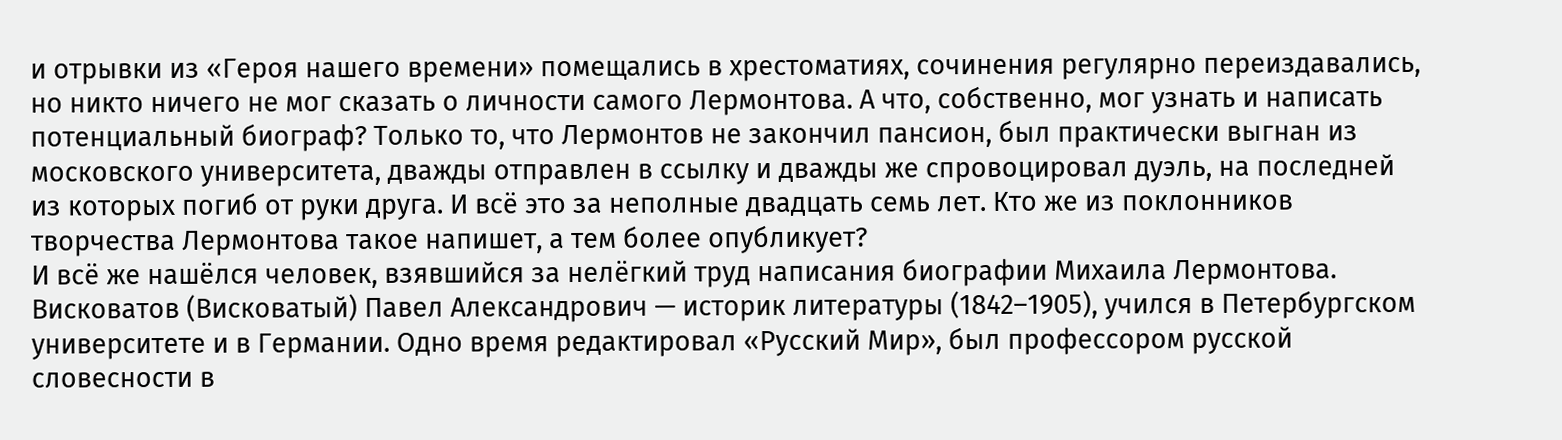и отрывки из «Героя нашего времени» помещались в хрестоматиях, сочинения регулярно переиздавались, но никто ничего не мог сказать о личности самого Лермонтова. А что, собственно, мог узнать и написать потенциальный биограф? Только то, что Лермонтов не закончил пансион, был практически выгнан из московского университета, дважды отправлен в ссылку и дважды же спровоцировал дуэль, на последней из которых погиб от руки друга. И всё это за неполные двадцать семь лет. Кто же из поклонников творчества Лермонтова такое напишет, а тем более опубликует?
И всё же нашёлся человек, взявшийся за нелёгкий труд написания биографии Михаила Лермонтова. Висковатов (Висковатый) Павел Александрович — историк литературы (1842–1905), учился в Петербургском университете и в Германии. Одно время редактировал «Русский Мир», был профессором русской словесности в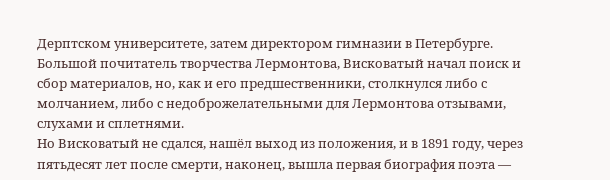Дерптском университете, затем директором гимназии в Петербурге. Большой почитатель творчества Лермонтова, Висковатый начал поиск и сбор материалов, но, как и его предшественники, столкнулся либо с молчанием, либо с недоброжелательными для Лермонтова отзывами, слухами и сплетнями.
Но Висковатый не сдался, нашёл выход из положения, и в 1891 году, через пятьдесят лет после смерти, наконец, вышла первая биография поэта —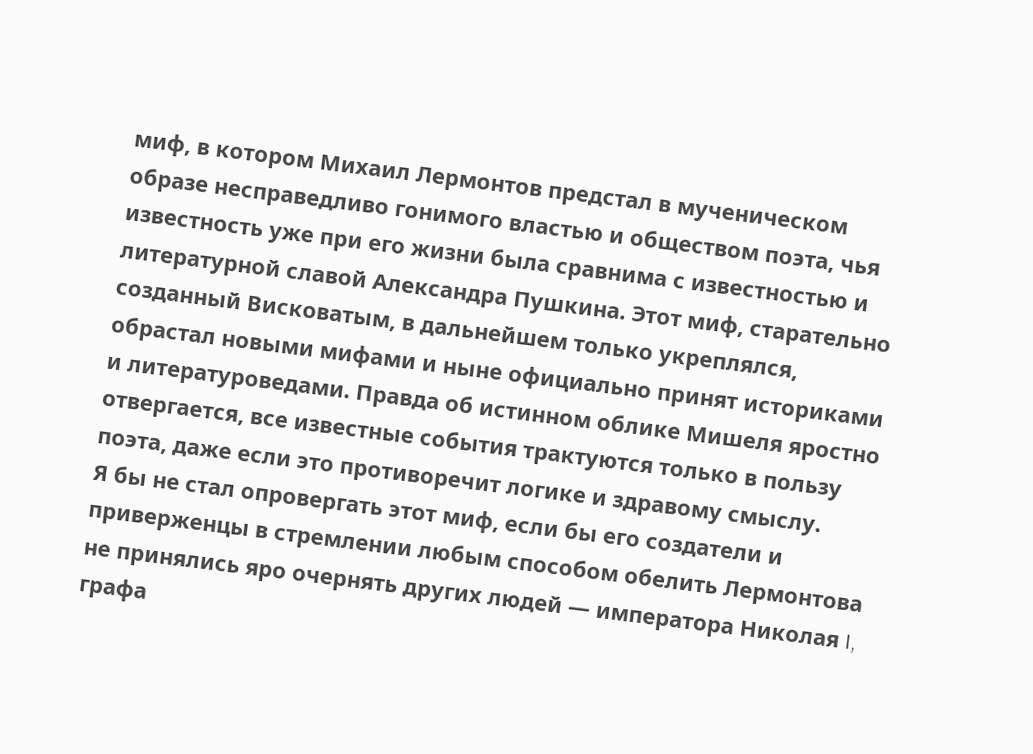миф, в котором Михаил Лермонтов предстал в мученическом образе несправедливо гонимого властью и обществом поэта, чья известность уже при его жизни была сравнима с известностью и литературной славой Александра Пушкина. Этот миф, старательно созданный Висковатым, в дальнейшем только укреплялся, обрастал новыми мифами и ныне официально принят историками и литературоведами. Правда об истинном облике Мишеля яростно отвергается, все известные события трактуются только в пользу поэта, даже если это противоречит логике и здравому смыслу.
Я бы не стал опровергать этот миф, если бы его создатели и приверженцы в стремлении любым способом обелить Лермонтова не принялись яро очернять других людей — императора Николая I, графа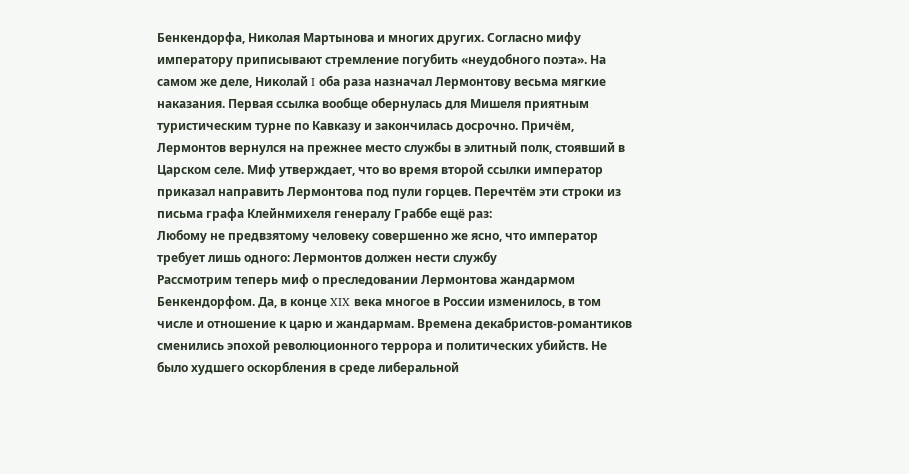Бенкендорфа, Николая Мартынова и многих других. Согласно мифу императору приписывают стремление погубить «неудобного поэта». На самом же деле, Николай I оба раза назначал Лермонтову весьма мягкие наказания. Первая ссылка вообще обернулась для Мишеля приятным туристическим турне по Кавказу и закончилась досрочно. Причём, Лермонтов вернулся на прежнее место службы в элитный полк, стоявший в Царском селе. Миф утверждает, что во время второй ссылки император приказал направить Лермонтова под пули горцев. Перечтём эти строки из письма графа Клейнмихеля генералу Граббе ещё раз:
Любому не предвзятому человеку совершенно же ясно, что император требует лишь одного: Лермонтов должен нести службу
Рассмотрим теперь миф о преследовании Лермонтова жандармом Бенкендорфом. Да, в конце XIX века многое в России изменилось, в том числе и отношение к царю и жандармам. Времена декабристов-романтиков сменились эпохой революционного террора и политических убийств. Не было худшего оскорбления в среде либеральной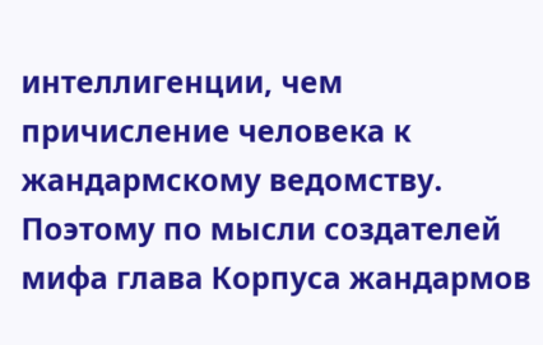интеллигенции, чем причисление человека к жандармскому ведомству. Поэтому по мысли создателей мифа глава Корпуса жандармов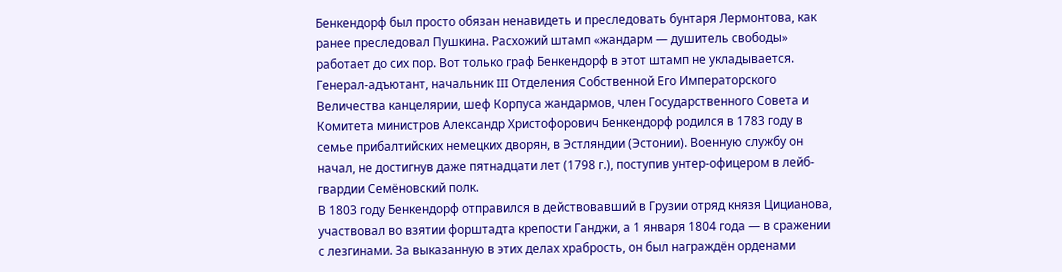Бенкендорф был просто обязан ненавидеть и преследовать бунтаря Лермонтова, как ранее преследовал Пушкина. Расхожий штамп «жандарм — душитель свободы» работает до сих пор. Вот только граф Бенкендорф в этот штамп не укладывается.
Генерал-адъютант, начальник III Отделения Собственной Его Императорского Величества канцелярии, шеф Корпуса жандармов, член Государственного Совета и Комитета министров Александр Христофорович Бенкендорф родился в 1783 году в семье прибалтийских немецких дворян, в Эстляндии (Эстонии). Военную службу он начал, не достигнув даже пятнадцати лет (1798 г.), поступив унтер-офицером в лейб-гвардии Семёновский полк.
В 1803 году Бенкендорф отправился в действовавший в Грузии отряд князя Цицианова, участвовал во взятии форштадта крепости Ганджи, а 1 января 1804 года — в сражении с лезгинами. За выказанную в этих делах храбрость, он был награждён орденами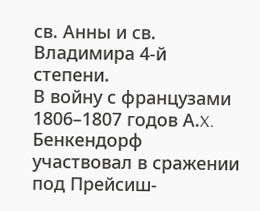св. Анны и св. Владимира 4-й степени.
В войну с французами 1806–1807 годов А.X. Бенкендорф участвовал в сражении под Прейсиш-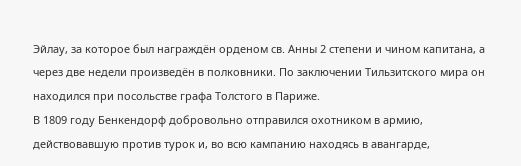Эйлау, за которое был награждён орденом св. Анны 2 степени и чином капитана, а через две недели произведён в полковники. По заключении Тильзитского мира он находился при посольстве графа Толстого в Париже.
В 1809 году Бенкендорф добровольно отправился охотником в армию, действовавшую против турок и, во всю кампанию находясь в авангарде,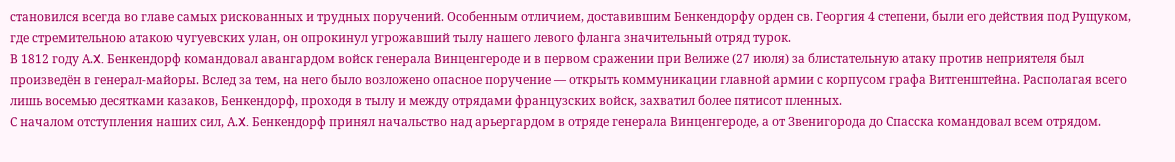становился всегда во главе самых рискованных и трудных поручений. Особенным отличием, доставившим Бенкендорфу орден св. Георгия 4 степени, были его действия под Рущуком, где стремительною атакою чугуевских улан, он опрокинул угрожавший тылу нашего левого фланга значительный отряд турок.
В 1812 году А.X. Бенкендорф командовал авангардом войск генерала Винценгероде и в первом сражении при Велиже (27 июля) за блистательную атаку против неприятеля был произведён в генерал-майоры. Вслед за тем, на него было возложено опасное поручение — открыть коммуникации главной армии с корпусом графа Витгенштейна. Располагая всего лишь восемью десятками казаков, Бенкендорф, проходя в тылу и между отрядами французских войск, захватил более пятисот пленных.
С началом отступления наших сил, А.X. Бенкендорф принял начальство над арьергардом в отряде генерала Винценгероде, а от Звенигорода до Спасска командовал всем отрядом.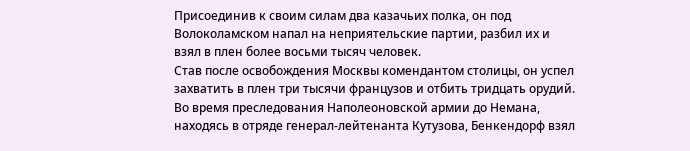Присоединив к своим силам два казачьих полка, он под Волоколамском напал на неприятельские партии, разбил их и взял в плен более восьми тысяч человек.
Став после освобождения Москвы комендантом столицы, он успел захватить в плен три тысячи французов и отбить тридцать орудий. Во время преследования Наполеоновской армии до Немана, находясь в отряде генерал-лейтенанта Кутузова, Бенкендорф взял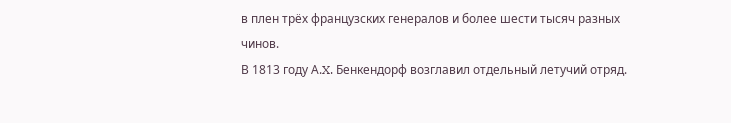в плен трёх французских генералов и более шести тысяч разных чинов.
В 1813 году А.X. Бенкендорф возглавил отдельный летучий отряд.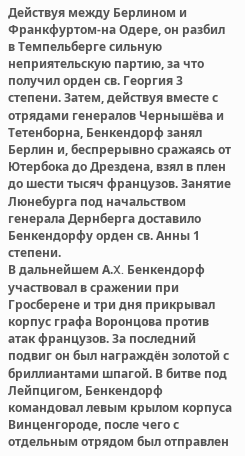Действуя между Берлином и Франкфуртом-на Одере, он разбил в Темпельберге сильную неприятельскую партию, за что получил орден св. Георгия 3 степени. Затем, действуя вместе с отрядами генералов Чернышёва и Тетенборна, Бенкендорф занял Берлин и, беспрерывно сражаясь от Ютербока до Дрездена, взял в плен до шести тысяч французов. Занятие Люнебурга под начальством генерала Дернберга доставило Бенкендорфу орден св. Анны 1 степени.
В дальнейшем А.X. Бенкендорф участвовал в сражении при Гросберене и три дня прикрывал корпус графа Воронцова против атак французов. За последний подвиг он был награждён золотой с бриллиантами шпагой. В битве под Лейпцигом, Бенкендорф командовал левым крылом корпуса Винценгороде, после чего с отдельным отрядом был отправлен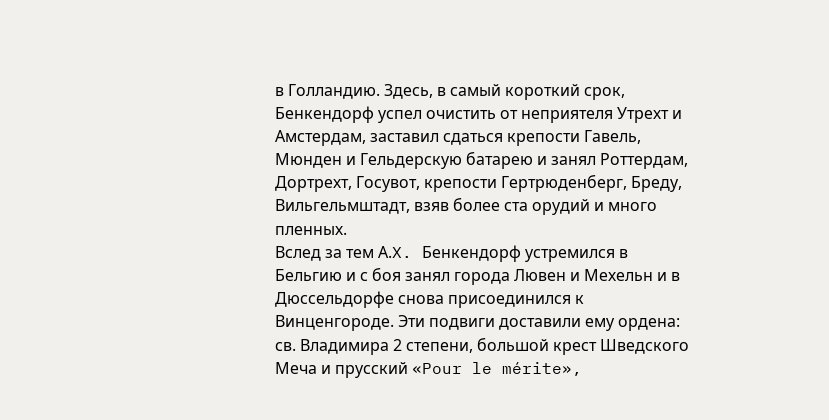в Голландию. Здесь, в самый короткий срок, Бенкендорф успел очистить от неприятеля Утрехт и Амстердам, заставил сдаться крепости Гавель, Мюнден и Гельдерскую батарею и занял Роттердам, Дортрехт, Госувот, крепости Гертрюденберг, Бреду, Вильгельмштадт, взяв более ста орудий и много пленных.
Вслед за тем А.X. Бенкендорф устремился в Бельгию и с боя занял города Лювен и Мехельн и в Дюссельдорфе снова присоединился к Винценгороде. Эти подвиги доставили ему ордена: св. Владимира 2 степени, большой крест Шведского Меча и прусский «Pour le mérite»,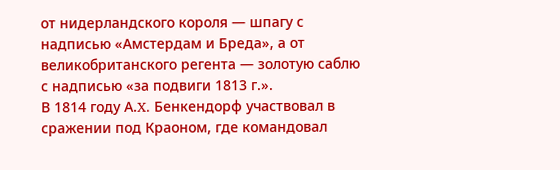от нидерландского короля — шпагу с надписью «Амстердам и Бреда», а от великобританского регента — золотую саблю с надписью «за подвиги 1813 г.».
В 1814 году А.X. Бенкендорф участвовал в сражении под Краоном, где командовал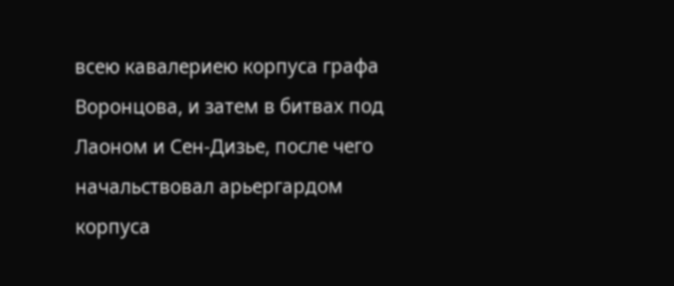всею кавалериею корпуса графа Воронцова, и затем в битвах под Лаоном и Сен-Дизье, после чего начальствовал арьергардом корпуса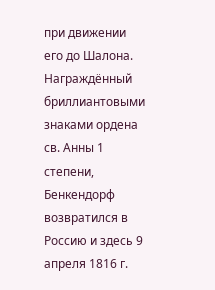при движении его до Шалона. Награждённый бриллиантовыми знаками ордена св. Анны 1 степени, Бенкендорф возвратился в Россию и здесь 9 апреля 1816 г.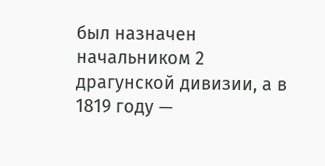был назначен начальником 2 драгунской дивизии, а в 1819 году —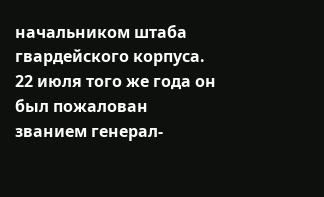начальником штаба гвардейского корпуса. 22 июля того же года он был пожалован званием генерал-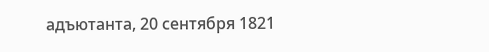адъютанта, 20 сентября 1821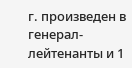г. произведен в генерал-лейтенанты и 1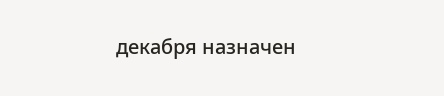декабря назначен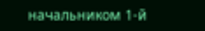начальником 1-й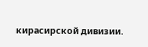кирасирской дивизии.